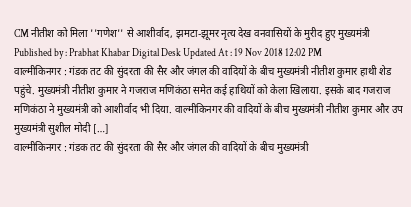CM नीतीश को मिला ''गणेश'' से आशीर्वाद, झमटा-झूमर नृत्य देख वनवासियों के मुरीद हुए मुख्यमंत्री
Published by : Prabhat Khabar Digital Desk Updated At : 19 Nov 2018 12:02 PM
वाल्मीकिनगर : गंडक तट की सुंदरता की सैर और जंगल की वादियों के बीच मुख्यमंत्री नीतीश कुमार हाथी शेड पहुंचे. मुख्यमंत्री नीतीश कुमार ने गजराज मणिकंठा समेत कई हाथियों को केला खिलाया. इसके बाद गजराज मणिकंठा ने मुख्यमंत्री को आशीर्वाद भी दिया. वाल्मीकिनगर की वादियों के बीच मुख्यमंत्री नीतीश कुमार और उप मुख्यमंत्री सुशील मोदी […]
वाल्मीकिनगर : गंडक तट की सुंदरता की सैर और जंगल की वादियों के बीच मुख्यमंत्री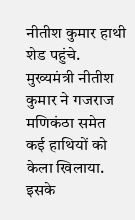नीतीश कुमार हाथी शेड पहुंचे. मुख्यमंत्री नीतीश कुमार ने गजराज मणिकंठा समेत कई हाथियों को केला खिलाया. इसके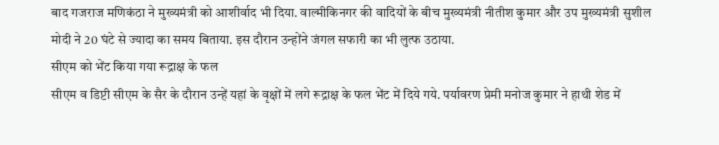बाद गजराज मणिकंठा ने मुख्यमंत्री को आशीर्वाद भी दिया. वाल्मीकिनगर की वादियों के बीच मुख्यमंत्री नीतीश कुमार और उप मुख्यमंत्री सुशील मोदी ने 20 घंटे से ज्यादा का समय बिताया. इस दौरान उन्होंने जंगल सफारी का भी लुत्फ उठाया.
सीएम को भेंट किया गया रूद्राक्ष के फल
सीएम व डिप्टी सीएम के सैर के दौरान उन्हें यहां के वृक्षों में लगे रूद्राक्ष के फल भेंट में दिये गये. पर्यावरण प्रेमी मनोज कुमार ने हाथी शेड में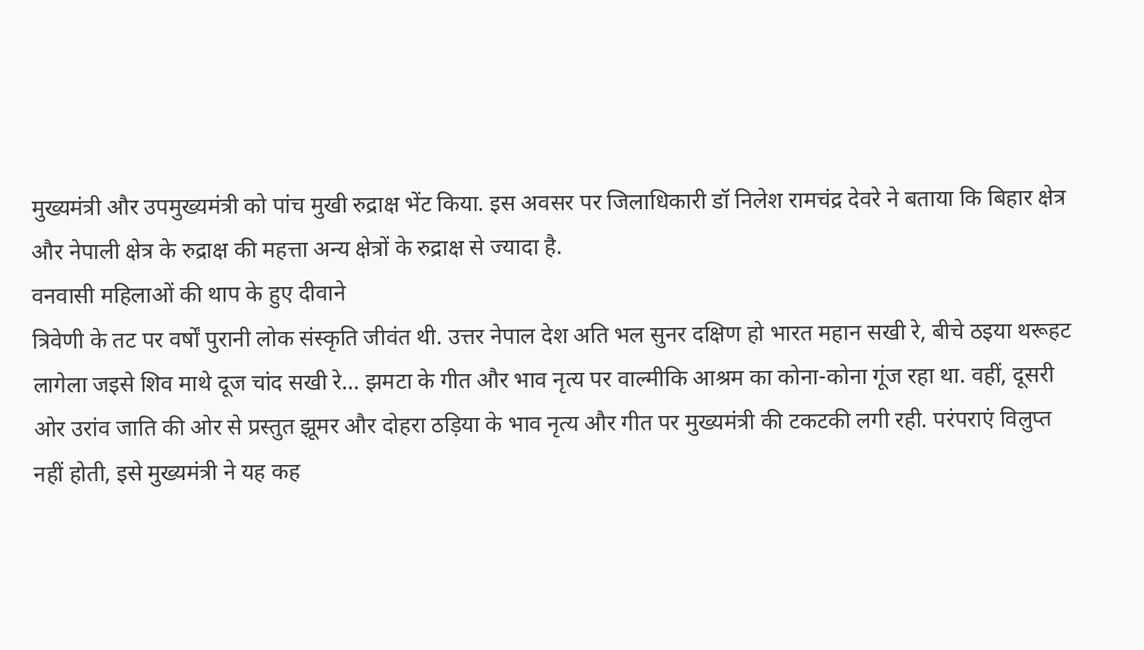मुख्यमंत्री और उपमुख्यमंत्री को पांच मुखी रुद्राक्ष भेंट किया. इस अवसर पर जिलाधिकारी डॉ निलेश रामचंद्र देवरे ने बताया कि बिहार क्षेत्र और नेपाली क्षेत्र के रुद्राक्ष की महत्ता अन्य क्षेत्रों के रुद्राक्ष से ज्यादा है.
वनवासी महिलाओं की थाप के हुए दीवाने
त्रिवेणी के तट पर वर्षों पुरानी लोक संस्कृति जीवंत थी. उत्तर नेपाल देश अति भल सुनर दक्षिण हो भारत महान सखी रे, बीचे ठइया थरूहट लागेला जइसे शिव माथे दूज चांद सखी रे… झमटा के गीत और भाव नृत्य पर वाल्मीकि आश्रम का कोना-कोना गूंज रहा था. वहीं, दूसरी ओर उरांव जाति की ओर से प्रस्तुत झूमर और दोहरा ठड़िया के भाव नृत्य और गीत पर मुख्यमंत्री की टकटकी लगी रही. परंपराएं विलुप्त नहीं होती, इसे मुख्यमंत्री ने यह कह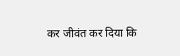कर जीवंत कर दिया कि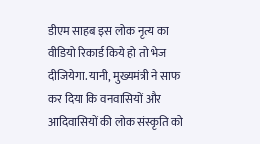डीएम साहब इस लोक नृत्य का वीडियो रिकार्ड किये हो तो भेज दीजियेगा. यानी, मुख्यमंत्री ने साफ कर दिया कि वनवासियों और आदिवासियों की लोक संस्कृति को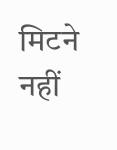मिटने नहीं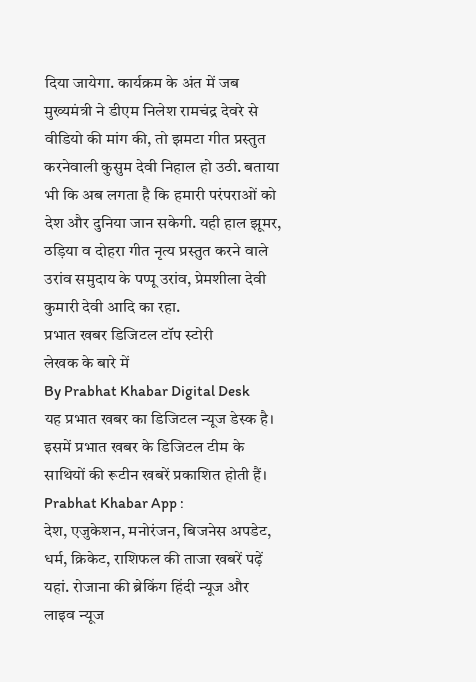दिया जायेगा. कार्यक्रम के अंत में जब मुख्यमंत्री ने डीएम निलेश रामचंद्र देवरे से वीडियो की मांग की, तो झमटा गीत प्रस्तुत करनेवाली कुसुम देवी निहाल हो उठी. बताया भी कि अब लगता है कि हमारी परंपराओं को देश और दुनिया जान सकेगी. यही हाल झूमर, ठड़िया व दोहरा गीत नृत्य प्रस्तुत करने वाले उरांव समुदाय के पप्पू उरांव, प्रेमशीला देवी कुमारी देवी आदि का रहा.
प्रभात खबर डिजिटल टॉप स्टोरी
लेखक के बारे में
By Prabhat Khabar Digital Desk
यह प्रभात खबर का डिजिटल न्यूज डेस्क है। इसमें प्रभात खबर के डिजिटल टीम के साथियों की रूटीन खबरें प्रकाशित होती हैं।
Prabhat Khabar App :
देश, एजुकेशन, मनोरंजन, बिजनेस अपडेट, धर्म, क्रिकेट, राशिफल की ताजा खबरें पढ़ें यहां. रोजाना की ब्रेकिंग हिंदी न्यूज और लाइव न्यूज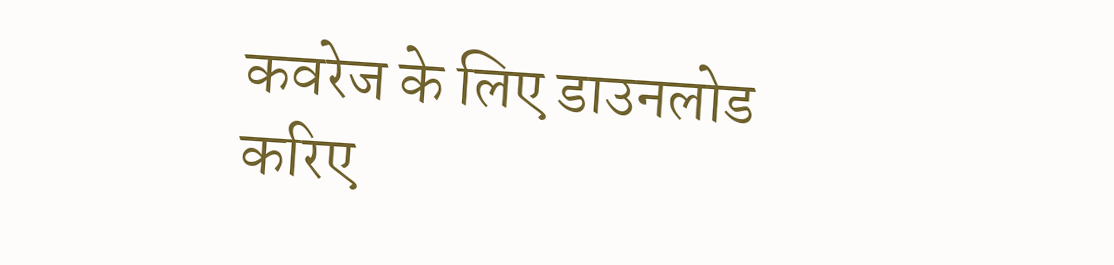कवरेज के लिए डाउनलोड करिए